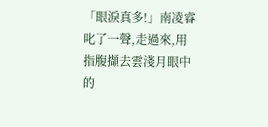「眼淚真多!」南凌睿叱了一聲,走過來,用指腹擷去雲淺月眼中的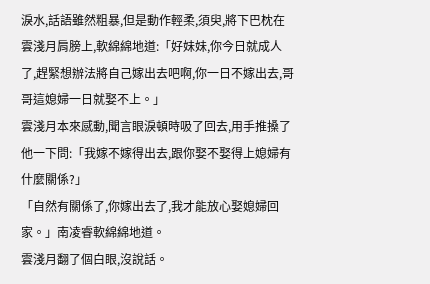淚水,話語雖然粗暴,但是動作輕柔,須臾,將下巴枕在雲淺月肩膀上,軟綿綿地道:「好妹妹,你今日就成人了,趕緊想辦法將自己嫁出去吧啊,你一日不嫁出去,哥哥這媳婦一日就娶不上。」
雲淺月本來感動,聞言眼淚頓時吸了回去,用手推搡了他一下問:「我嫁不嫁得出去,跟你娶不娶得上媳婦有什麼關係?」
「自然有關係了,你嫁出去了,我才能放心娶媳婦回家。」南凌睿軟綿綿地道。
雲淺月翻了個白眼,沒說話。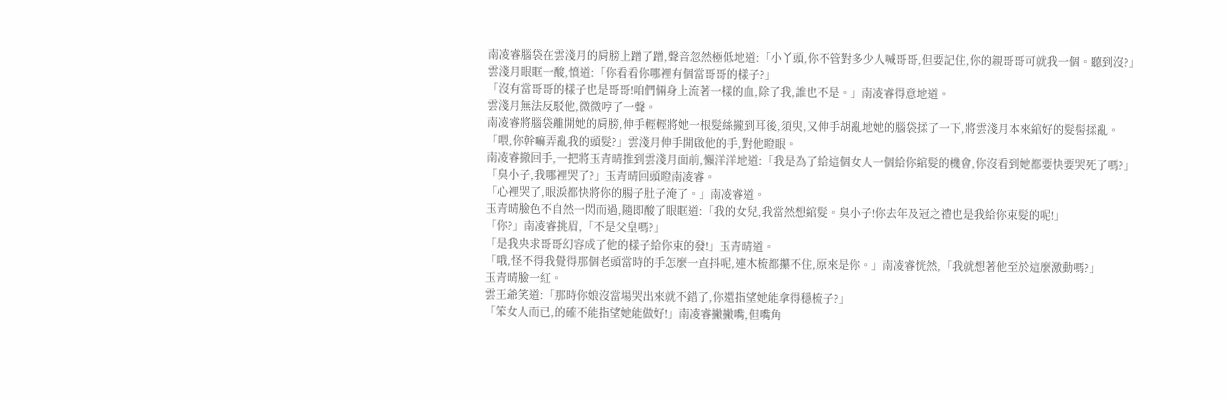南凌睿腦袋在雲淺月的肩膀上蹭了蹭,聲音忽然極低地道:「小丫頭,你不管對多少人喊哥哥,但要記住,你的親哥哥可就我一個。聽到沒?」
雲淺月眼眶一酸,憤道:「你看看你哪裡有個當哥哥的樣子?」
「沒有當哥哥的樣子也是哥哥!咱們倆身上流著一樣的血,除了我,誰也不是。」南凌睿得意地道。
雲淺月無法反駁他,微微哼了一聲。
南凌睿將腦袋離開她的肩膀,伸手輕輕將她一根髮絲攏到耳後,須臾,又伸手胡亂地她的腦袋揉了一下,將雲淺月本來綰好的髮髻揉亂。
「喂,你幹嘛弄亂我的頭髮?」雲淺月伸手開啟他的手,對他瞪眼。
南凌睿撤回手,一把將玉青晴推到雲淺月面前,懶洋洋地道:「我是為了給這個女人一個給你綰髮的機會,你沒看到她都要快要哭死了嗎?」
「臭小子,我哪裡哭了?」玉青晴回頭瞪南凌睿。
「心裡哭了,眼淚都快將你的腸子肚子淹了。」南凌睿道。
玉青晴臉色不自然一閃而過,隨即酸了眼眶道:「我的女兒,我當然想綰髮。臭小子!你去年及冠之禮也是我給你束髮的呢!」
「你?」南凌睿挑眉,「不是父皇嗎?」
「是我央求哥哥幻容成了他的樣子給你束的發!」玉青晴道。
「哦,怪不得我覺得那個老頭當時的手怎麼一直抖呢,連木梳都攥不住,原來是你。」南凌睿恍然,「我就想著他至於這麼激動嗎?」
玉青晴臉一紅。
雲王爺笑道:「那時你娘沒當場哭出來就不錯了,你還指望她能拿得穩梳子?」
「笨女人而已,的確不能指望她能做好!」南凌睿撇撇嘴,但嘴角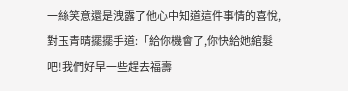一絲笑意還是洩露了他心中知道這件事情的喜悅,對玉青晴擺擺手道:「給你機會了,你快給她綰髮吧!我們好早一些趕去福壽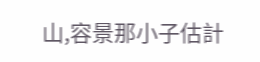山,容景那小子估計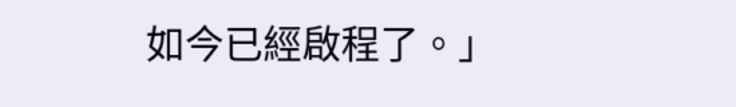如今已經啟程了。」